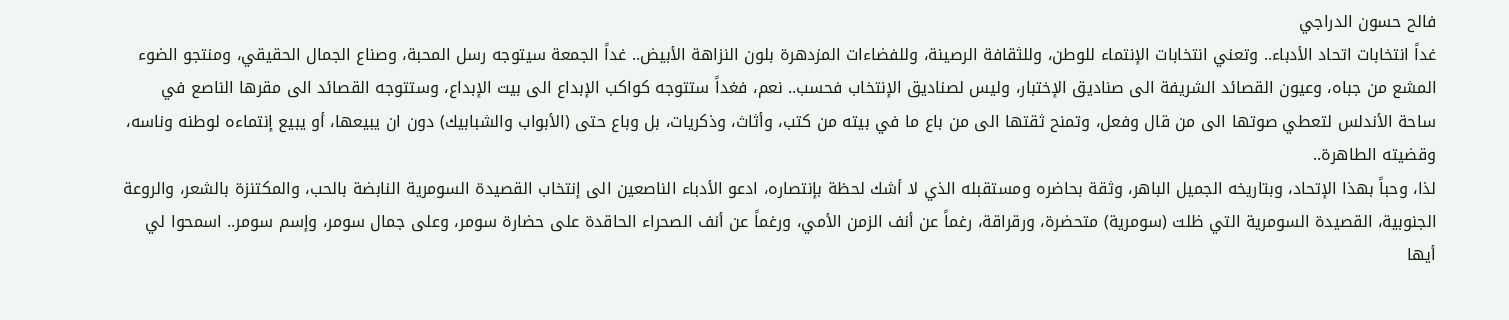فالح حسون الدراجي
غداً انتخابات اتحاد الأدباء.. وتعني انتخابات الإنتماء للوطن، وللثقافة الرصينة، وللفضاءات المزدهرة بلون النزاهة الأبيض.. غداً الجمعة سيتوجه رسل المحبة، وصناع الجمال الحقيقي، ومنتجو الضوء المشع من جباه، وعيون القصائد الشريفة الى صناديق الإختبار، وليس لصناديق الإنتخاب فحسب.. نعم، فغداً ستتوجه كواكب الإبداع الى بيت الإبداع، وستتوجه القصائد الى مقرها الناصع في ساحة الأندلس لتعطي صوتها الى من قال وفعل، وتمنح ثقتها الى من باع ما في بيته من كتب، وأثاث، وذكريات، بل وباع حتى (الأبواب والشبابيك) دون ان يبيعها، أو يبيع إنتماءه لوطنه وناسه، وقضيته الطاهرة..
لذا، وحباً بهذا الإتحاد، وبتاريخه الجميل الباهر، وثقة بحاضره ومستقبله الذي لا أشك لحظة بإنتصاره، ادعو الأدباء الناصعين الى إنتخاب القصيدة السومرية النابضة بالحب، والمكتنزة بالشعر، والروعة الجنوبية، القصيدة السومرية التي ظلت (سومرية) متحضرة، ورقراقة، رغماً عن أنف الزمن الأمي، ورغماً عن أنف الصحراء الحاقدة على حضارة سومر، وعلى جمال سومر، وإسم سومر.. اسمحوا لي أيها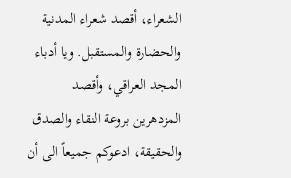الشعراء، أقصد شعراء المدنية والحضارة والمستقبل. ويا أدباء المجد العراقي، وأقصد المزدهرين بروعة النقاء والصدق والحقيقة، ادعوكم جميعاً الى أن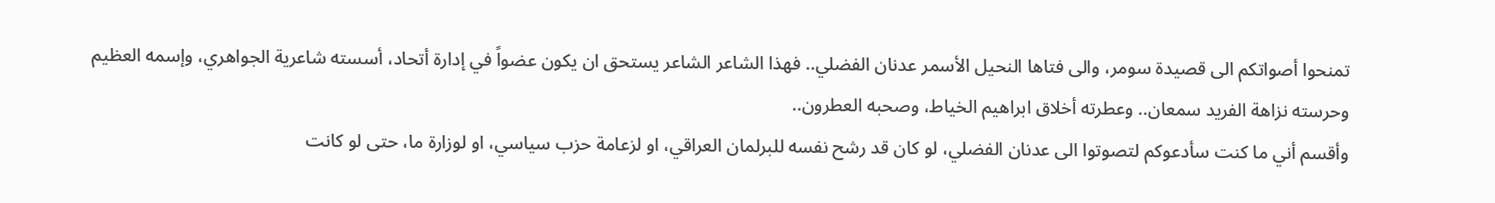تمنحوا أصواتكم الى قصيدة سومر، والى فتاها النحيل الأسمر عدنان الفضلي.. فهذا الشاعر الشاعر يستحق ان يكون عضواً في إدارة أتحاد، أسسته شاعرية الجواهري، وإسمه العظيم وحرسته نزاهة الفريد سمعان.. وعطرته أخلاق ابراهيم الخياط، وصحبه العطرون..
وأقسم أني ما كنت سأدعوكم لتصوتوا الى عدنان الفضلي، لو كان قد رشح نفسه للبرلمان العراقي، او لزعامة حزب سياسي، او لوزارة ما، حتى لو كانت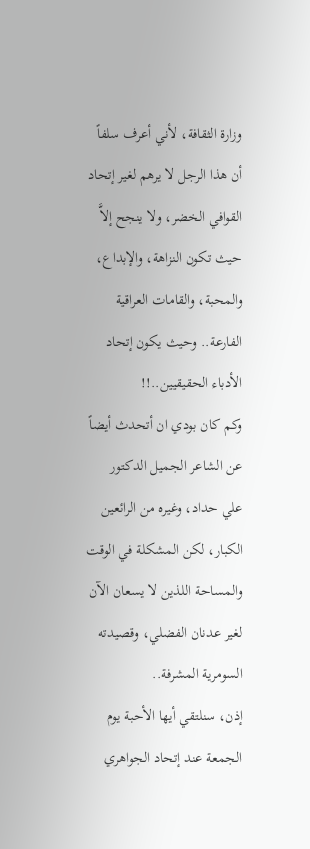وزارة الثقافة، لأني أعرف سلفاً أن هذا الرجل لا يرهم لغير إتحاد القوافي الخضر، ولا ينجح إلاَّ حيث تكون النزاهة، والإبداع، والمحبة، والقامات العراقية الفارعة.. وحيث يكون إتحاد الأدباء الحقيقيين..!!
وكم كان بودي ان أتحدث أيضاً عن الشاعر الجميل الدكتور علي حداد، وغيره من الرائعين الكبار، لكن المشكلة في الوقت والمساحة اللذين لا يسعان الآن لغير عدنان الفضلي، وقصيدته السومرية المشرفة..
إذن، سنلتقي أيها الأحبة يوم الجمعة عند إتحاد الجواهري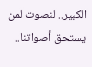الكبير.. لنصوت لمن يستحق أصواتنا..